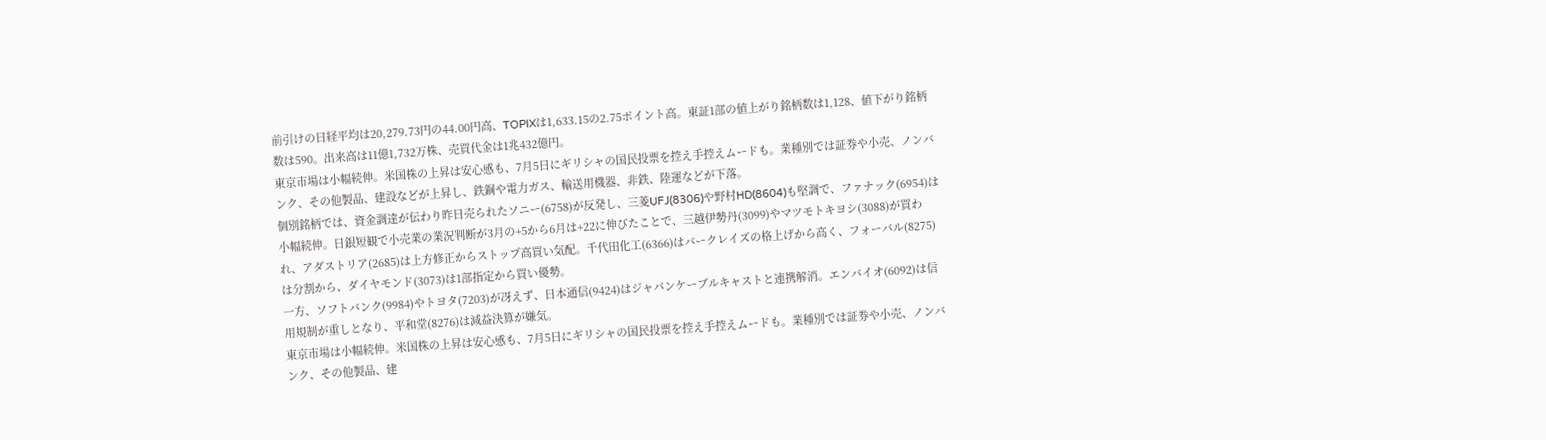前引けの日経平均は20,279.73円の44.00円高、TOPIXは1,633.15の2.75ポイント高。東証1部の値上がり銘柄数は1,128、値下がり銘柄数は590。出来高は11億1,732万株、売買代金は1兆432億円。
東京市場は小幅続伸。米国株の上昇は安心感も、7月5日にギリシャの国民投票を控え手控えムードも。業種別では証券や小売、ノンバンク、その他製品、建設などが上昇し、鉄鋼や電力ガス、輸送用機器、非鉄、陸運などが下落。
個別銘柄では、資金調達が伝わり昨日売られたソニー(6758)が反発し、三菱UFJ(8306)や野村HD(8604)も堅調で、ファナック(6954)は小幅続伸。日銀短観で小売業の業況判断が3月の+5から6月は+22に伸びたことで、三越伊勢丹(3099)やマツモトキヨシ(3088)が買われ、アダストリア(2685)は上方修正からストップ高買い気配。千代田化工(6366)はバークレイズの格上げから高く、フォーバル(8275)は分割から、ダイヤモンド(3073)は1部指定から買い優勢。
一方、ソフトバンク(9984)やトヨタ(7203)が冴えず、日本通信(9424)はジャパンケーブルキャストと連携解消。エンバイオ(6092)は信用規制が重しとなり、平和堂(8276)は減益決算が嫌気。
東京市場は小幅続伸。米国株の上昇は安心感も、7月5日にギリシャの国民投票を控え手控えムードも。業種別では証券や小売、ノンバンク、その他製品、建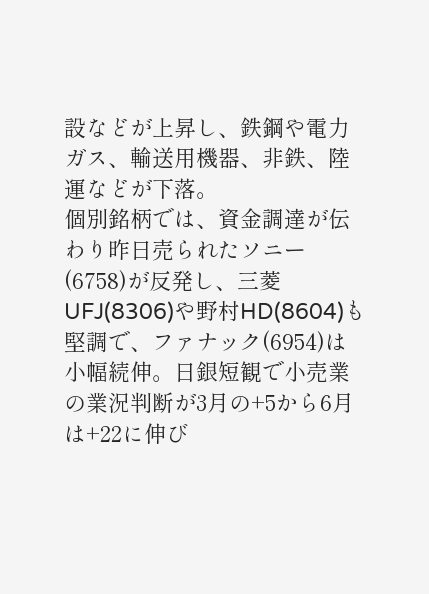設などが上昇し、鉄鋼や電力ガス、輸送用機器、非鉄、陸運などが下落。
個別銘柄では、資金調達が伝わり昨日売られたソニー(6758)が反発し、三菱UFJ(8306)や野村HD(8604)も堅調で、ファナック(6954)は小幅続伸。日銀短観で小売業の業況判断が3月の+5から6月は+22に伸び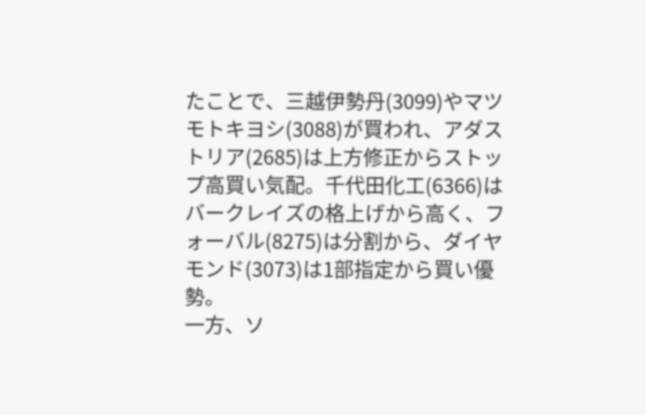たことで、三越伊勢丹(3099)やマツモトキヨシ(3088)が買われ、アダストリア(2685)は上方修正からストップ高買い気配。千代田化工(6366)はバークレイズの格上げから高く、フォーバル(8275)は分割から、ダイヤモンド(3073)は1部指定から買い優勢。
一方、ソ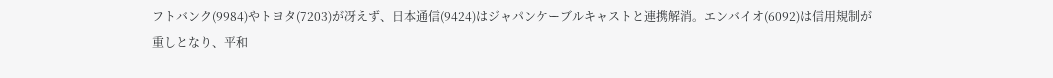フトバンク(9984)やトヨタ(7203)が冴えず、日本通信(9424)はジャパンケーブルキャストと連携解消。エンバイオ(6092)は信用規制が重しとなり、平和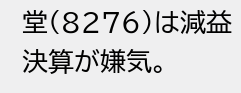堂(8276)は減益決算が嫌気。